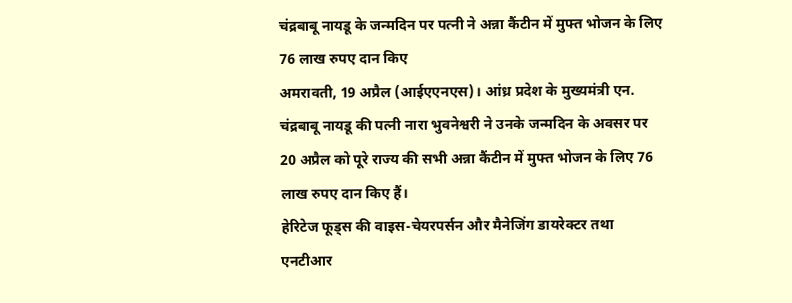चंद्रबाबू नायडू के जन्मदिन पर पत्नी ने अन्ना कैंटीन में मुफ्त भोजन के लिए 76 लाख रुपए दान किए
अमरावती, 19 अप्रैल (आईएएनएस)। आंध्र प्रदेश के मुख्यमंत्री एन. चंद्रबाबू नायडू की पत्नी नारा भुवनेश्वरी ने उनके जन्मदिन के अवसर पर 20 अप्रैल को पूरे राज्य की सभी अन्ना कैंटीन में मुफ्त भोजन के लिए 76 लाख रुपए दान किए हैं।
हेरिटेज फूड्स की वाइस-चेयरपर्सन और मैनेजिंग डायरेक्टर तथा एनटीआर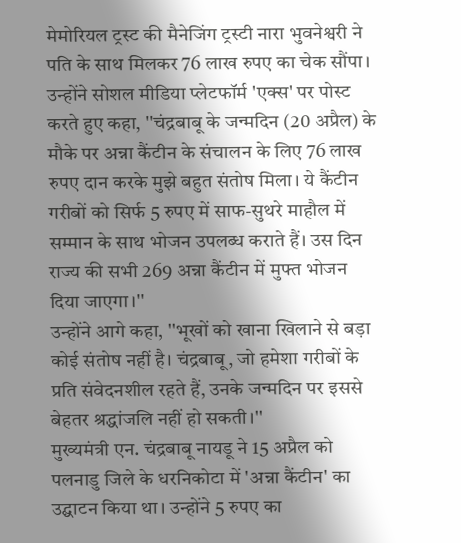मेमोरियल ट्रस्ट की मैनेजिंग ट्रस्टी नारा भुवनेश्वरी ने पति के साथ मिलकर 76 लाख रुपए का चेक सौंपा।
उन्होंने सोशल मीडिया प्लेटफॉर्म 'एक्स' पर पोस्ट करते हुए कहा, ''चंद्रबाबू के जन्मदिन (20 अप्रैल) के मौके पर अन्ना कैंटीन के संचालन के लिए 76 लाख रुपए दान करके मुझे बहुत संतोष मिला। ये कैंटीन गरीबों को सिर्फ 5 रुपए में साफ-सुथरे माहौल में सम्मान के साथ भोजन उपलब्ध कराते हैं। उस दिन राज्य की सभी 269 अन्ना कैंटीन में मुफ्त भोजन दिया जाएगा।''
उन्होंने आगे कहा, ''भूखों को खाना खिलाने से बड़ा कोई संतोष नहीं है। चंद्रबाबू, जो हमेशा गरीबों के प्रति संवेदनशील रहते हैं, उनके जन्मदिन पर इससे बेहतर श्रद्धांजलि नहीं हो सकती।''
मुख्यमंत्री एन. चंद्रबाबू नायडू ने 15 अप्रैल को पलनाडु जिले के धरनिकोटा में 'अन्ना कैंटीन' का उद्घाटन किया था। उन्होंने 5 रुपए का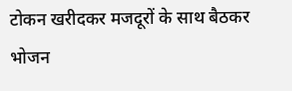टोकन खरीदकर मजदूरों के साथ बैठकर भोजन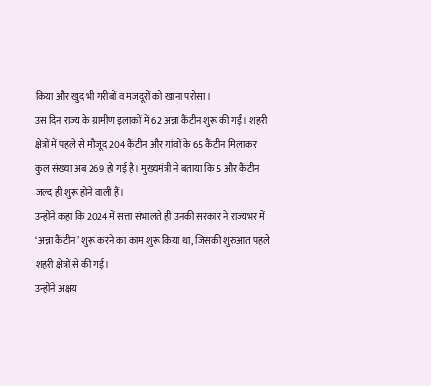किया और खुद भी गरीबों व मजदूरों को खाना परोसा।
उस दिन राज्य के ग्रामीण इलाकों में 62 अन्ना कैंटीन शुरू की गईं। शहरी क्षेत्रों में पहले से मौजूद 204 कैंटीन और गांवों के 65 कैंटीन मिलाकर कुल संख्या अब 269 हो गई है। मुख्यमंत्री ने बताया कि 5 और कैंटीन जल्द ही शुरू होने वाली हैं।
उन्होंने कहा कि 2024 में सत्ता संभालते ही उनकी सरकार ने राज्यभर में ‘अन्ना कैंटीन’ शुरू करने का काम शुरू किया था, जिसकी शुरुआत पहले शहरी क्षेत्रों से की गई।
उन्होंने अक्षय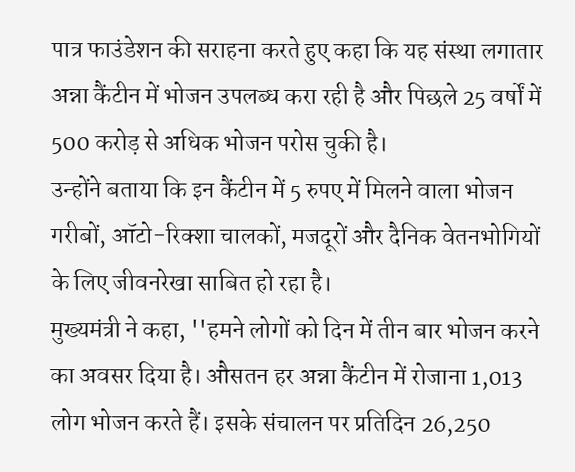पात्र फाउंडेशन की सराहना करते हुए कहा कि यह संस्था लगातार अन्ना कैंटीन में भोजन उपलब्ध करा रही है और पिछले 25 वर्षों में 500 करोड़ से अधिक भोजन परोस चुकी है।
उन्होंने बताया कि इन कैंटीन में 5 रुपए में मिलने वाला भोजन गरीबों, ऑटो-रिक्शा चालकों, मजदूरों और दैनिक वेतनभोगियों के लिए जीवनरेखा साबित हो रहा है।
मुख्यमंत्री ने कहा, ''हमने लोगों को दिन में तीन बार भोजन करने का अवसर दिया है। औसतन हर अन्ना कैंटीन में रोजाना 1,013 लोग भोजन करते हैं। इसके संचालन पर प्रतिदिन 26,250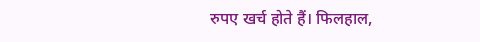रुपए खर्च होते हैं। फिलहाल,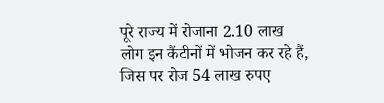पूरे राज्य में रोजाना 2.10 लाख लोग इन कैंटीनों में भोजन कर रहे हैं, जिस पर रोज 54 लाख रुपए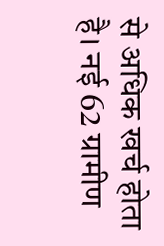से अधिक खर्च होता है। नई 62 ग्रामीण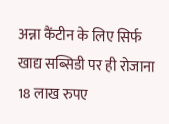अन्ना कैंटीन के लिए सिर्फ खाद्य सब्सिडी पर ही रोजाना 18 लाख रुपए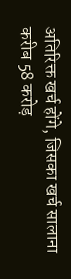अतिरिक्त खर्च होंगे, जिसका खर्च सालाना करीब 58 करोड़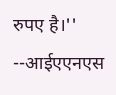रुपए है।''
--आईएएनएस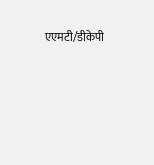एएमटी/डीकेपी